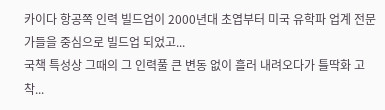카이다 항공쪽 인력 빌드업이 2000년대 초엽부터 미국 유학파 업계 전문가들을 중심으로 빌드업 되었고...
국책 특성상 그때의 그 인력풀 큰 변동 없이 흘러 내려오다가 틀딱화 고착...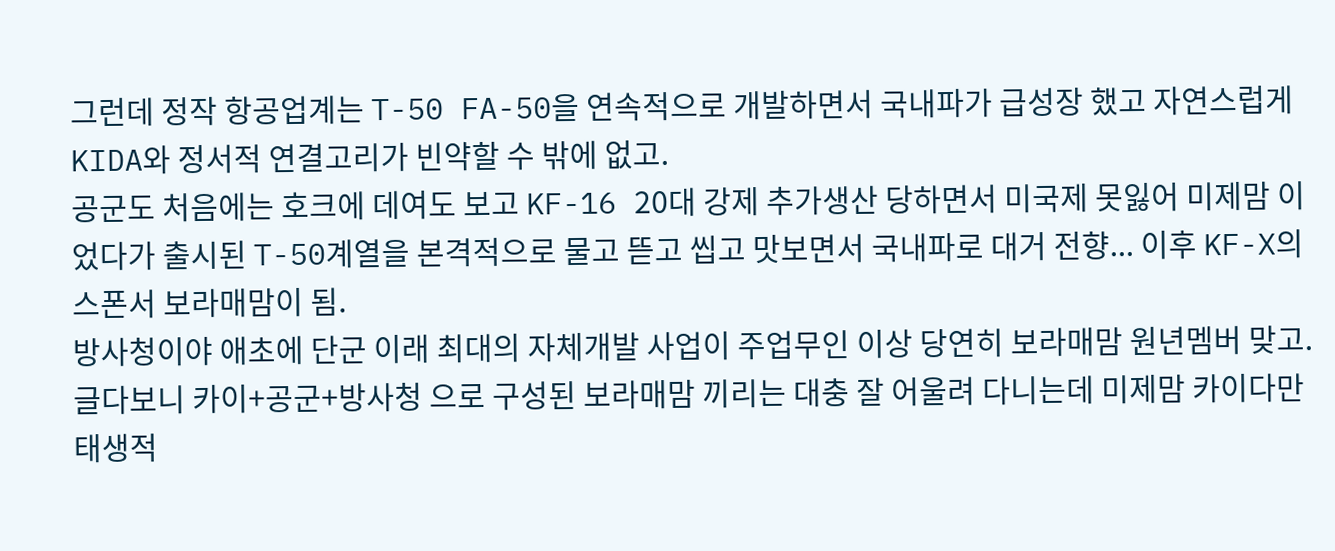그런데 정작 항공업계는 T-50 FA-50을 연속적으로 개발하면서 국내파가 급성장 했고 자연스럽게 KIDA와 정서적 연결고리가 빈약할 수 밖에 없고.
공군도 처음에는 호크에 데여도 보고 KF-16 20대 강제 추가생산 당하면서 미국제 못잃어 미제맘 이었다가 출시된 T-50계열을 본격적으로 물고 뜯고 씹고 맛보면서 국내파로 대거 전향... 이후 KF-X의 스폰서 보라매맘이 됨.
방사청이야 애초에 단군 이래 최대의 자체개발 사업이 주업무인 이상 당연히 보라매맘 원년멤버 맞고.
글다보니 카이+공군+방사청 으로 구성된 보라매맘 끼리는 대충 잘 어울려 다니는데 미제맘 카이다만 태생적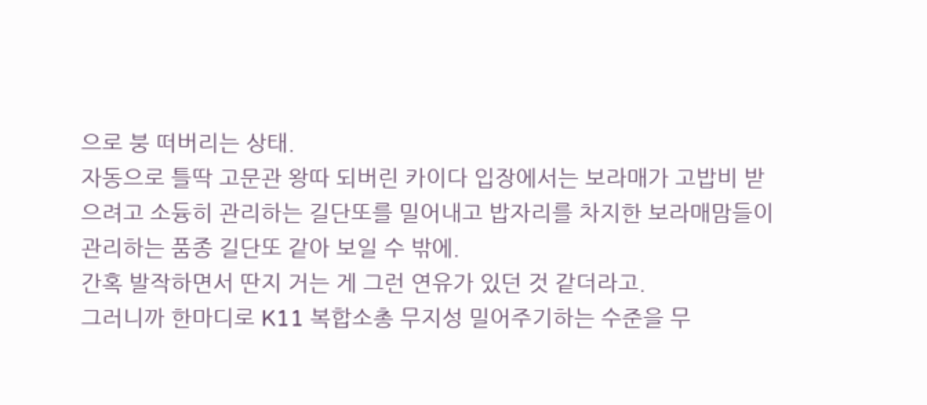으로 붕 떠버리는 상태.
자동으로 틀딱 고문관 왕따 되버린 카이다 입장에서는 보라매가 고밥비 받으려고 소듕히 관리하는 길단또를 밀어내고 밥자리를 차지한 보라매맘들이 관리하는 품종 길단또 같아 보일 수 밖에.
간혹 발작하면서 딴지 거는 게 그런 연유가 있던 것 같더라고.
그러니까 한마디로 K11 복합소총 무지성 밀어주기하는 수준을 무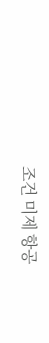조건 미제 항공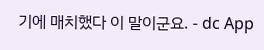기에 매치했다 이 말이군요. - dc App